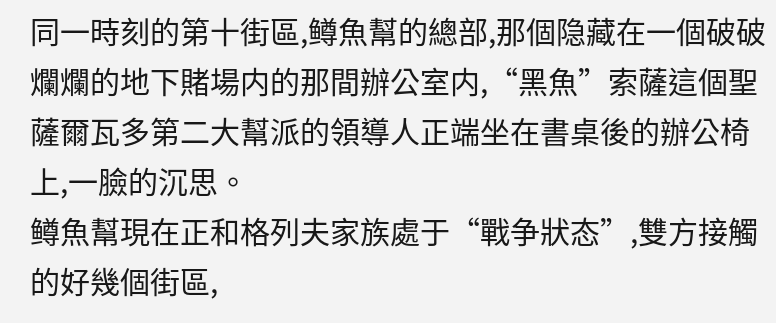同一時刻的第十街區,鳟魚幫的總部,那個隐藏在一個破破爛爛的地下賭場内的那間辦公室内,“黑魚”索薩這個聖薩爾瓦多第二大幫派的領導人正端坐在書桌後的辦公椅上,一臉的沉思。
鳟魚幫現在正和格列夫家族處于“戰争狀态”,雙方接觸的好幾個街區,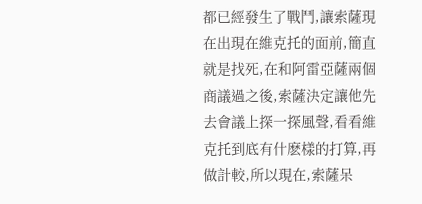都已經發生了戰鬥,讓索薩現在出現在維克托的面前,簡直就是找死,在和阿雷亞薩兩個商議過之後,索薩決定讓他先去會議上探一探風聲,看看維克托到底有什麽樣的打算,再做計較,所以現在,索薩呆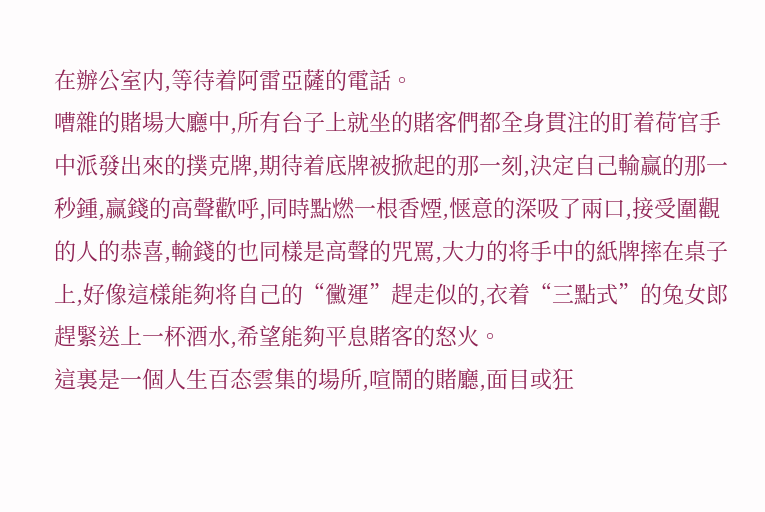在辦公室内,等待着阿雷亞薩的電話。
嘈雜的賭場大廳中,所有台子上就坐的賭客們都全身貫注的盯着荷官手中派發出來的撲克牌,期待着底牌被掀起的那一刻,決定自己輸赢的那一秒鍾,赢錢的高聲歡呼,同時點燃一根香煙,惬意的深吸了兩口,接受圍觀的人的恭喜,輸錢的也同樣是高聲的咒罵,大力的将手中的紙牌摔在桌子上,好像這樣能夠将自己的“黴運”趕走似的,衣着“三點式”的兔女郎趕緊送上一杯酒水,希望能夠平息賭客的怒火。
這裏是一個人生百态雲集的場所,喧鬧的賭廳,面目或狂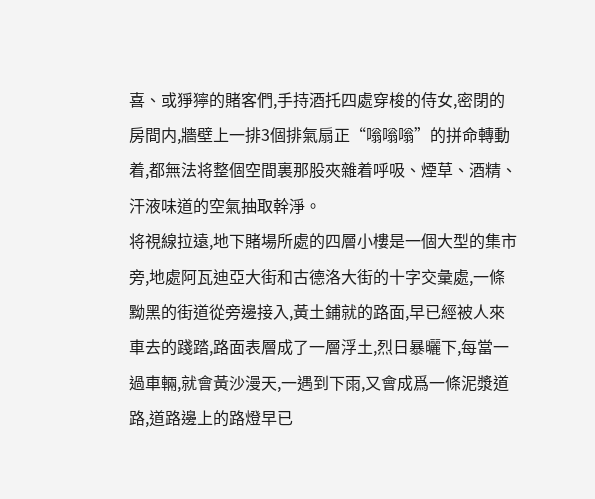喜、或猙獰的賭客們,手持酒托四處穿梭的侍女,密閉的房間内,牆壁上一排3個排氣扇正“嗡嗡嗡”的拼命轉動着,都無法将整個空間裏那股夾雜着呼吸、煙草、酒精、汗液味道的空氣抽取幹淨。
将視線拉遠,地下賭場所處的四層小樓是一個大型的集市旁,地處阿瓦迪亞大街和古德洛大街的十字交彙處,一條黝黑的街道從旁邊接入,黃土鋪就的路面,早已經被人來車去的踐踏,路面表層成了一層浮土,烈日暴曬下,每當一過車輛,就會黃沙漫天,一遇到下雨,又會成爲一條泥漿道路,道路邊上的路燈早已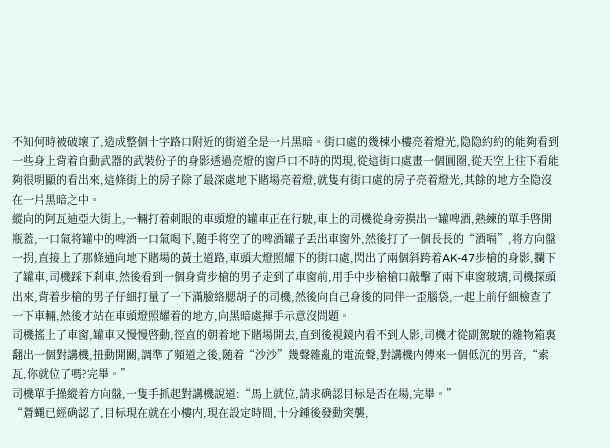不知何時被破壞了,造成整個十字路口附近的街道全是一片黑暗。街口處的幾棟小樓亮着燈光,隐隐約約的能夠看到一些身上背着自動武器的武裝份子的身影透過亮燈的窗戶口不時的閃現,從這街口處畫一個圓圈,從天空上往下看能夠很明顯的看出來,這條街上的房子除了最深處地下賭場亮着燈,就隻有街口處的房子亮着燈光,其餘的地方全隐沒在一片黑暗之中。
縱向的阿瓦迪亞大街上,一輛打着刺眼的車頭燈的罐車正在行駛,車上的司機從身旁摸出一罐啤酒,熟練的單手啓開瓶蓋,一口氣将罐中的啤酒一口氣喝下,随手将空了的啤酒罐子丢出車窗外,然後打了一個長長的“酒嗝”,将方向盤一拐,直接上了那條通向地下賭場的黃土道路,車頭大燈照耀下的街口處,閃出了兩個斜跨着AK-47步槍的身影,攔下了罐車,司機踩下刹車,然後看到一個身背步槍的男子走到了車窗前,用手中步槍槍口敲擊了兩下車窗玻璃,司機探頭出來,背着步槍的男子仔細打量了一下滿臉絡腮胡子的司機,然後向自己身後的同伴一歪腦袋,一起上前仔細檢查了一下車輛,然後才站在車頭燈照耀着的地方,向黑暗處揮手示意沒問題。
司機搖上了車窗,罐車又慢慢啓動,徑直的朝着地下賭場開去,直到後視鏡内看不到人影,司機才從副駕駛的雜物箱裏翻出一個對講機,扭動開關,調準了頻道之後,随着“沙沙”幾聲雜亂的電流聲,對講機内傳來一個低沉的男音,“索瓦,你就位了嗎?完畢。”
司機單手操縱着方向盤,一隻手抓起對講機說道:“馬上就位,請求确認目标是否在場,完畢。”
“蒼蠅已經确認了,目标現在就在小樓内,現在設定時間,十分鍾後發動突襲,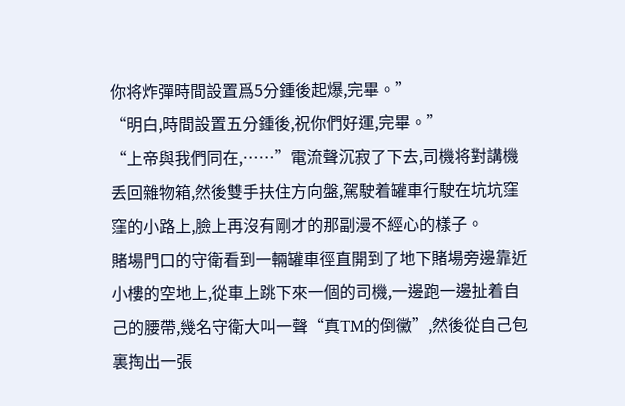你将炸彈時間設置爲5分鍾後起爆,完畢。”
“明白,時間設置五分鍾後,祝你們好運,完畢。”
“上帝與我們同在,……”電流聲沉寂了下去,司機将對講機丢回雜物箱,然後雙手扶住方向盤,駕駛着罐車行駛在坑坑窪窪的小路上,臉上再沒有剛才的那副漫不經心的樣子。
賭場門口的守衛看到一輛罐車徑直開到了地下賭場旁邊靠近小樓的空地上,從車上跳下來一個的司機,一邊跑一邊扯着自己的腰帶,幾名守衛大叫一聲“真TM的倒黴”,然後從自己包裏掏出一張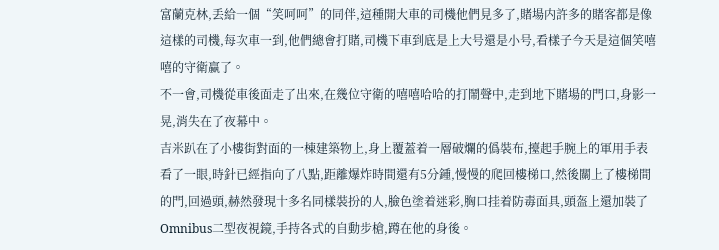富蘭克林,丢給一個“笑呵呵”的同伴,這種開大車的司機他們見多了,賭場内許多的賭客都是像這樣的司機,每次車一到,他們總會打賭,司機下車到底是上大号還是小号,看樣子今天是這個笑嘻嘻的守衛赢了。
不一會,司機從車後面走了出來,在幾位守衛的嘻嘻哈哈的打鬧聲中,走到地下賭場的門口,身影一晃,消失在了夜幕中。
吉米趴在了小樓街對面的一棟建築物上,身上覆蓋着一層破爛的僞裝布,擡起手腕上的軍用手表看了一眼,時針已經指向了八點,距離爆炸時間還有5分鍾,慢慢的爬回樓梯口,然後關上了樓梯間的門,回過頭,赫然發現十多名同樣裝扮的人,臉色塗着迷彩,胸口挂着防毒面具,頭盔上還加裝了Omnibus二型夜視鏡,手持各式的自動步槍,蹲在他的身後。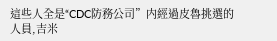這些人全是“CDC防務公司”内經過皮魯挑選的人員,吉米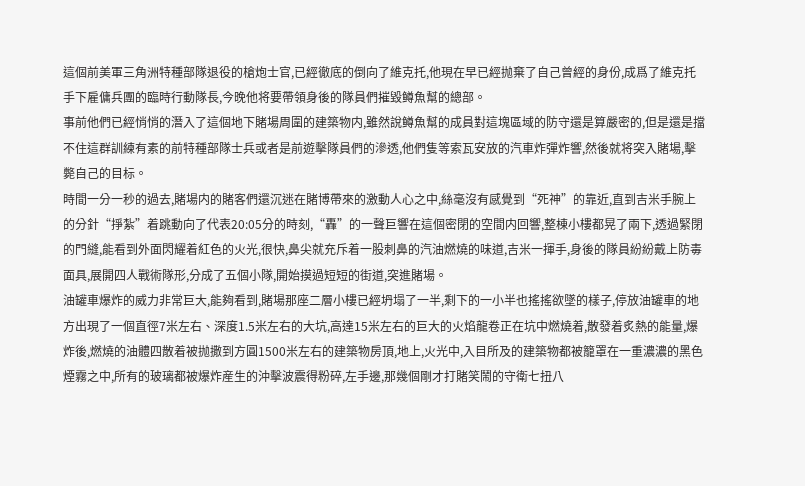這個前美軍三角洲特種部隊退役的槍炮士官,已經徹底的倒向了維克托,他現在早已經抛棄了自己曾經的身份,成爲了維克托手下雇傭兵團的臨時行動隊長,今晚他将要帶領身後的隊員們摧毀鳟魚幫的總部。
事前他們已經悄悄的潛入了這個地下賭場周圍的建築物内,雖然說鳟魚幫的成員對這塊區域的防守還是算嚴密的,但是還是擋不住這群訓練有素的前特種部隊士兵或者是前遊擊隊員們的滲透,他們隻等索瓦安放的汽車炸彈炸響,然後就将突入賭場,擊斃自己的目标。
時間一分一秒的過去,賭場内的賭客們還沉迷在賭博帶來的激動人心之中,絲毫沒有感覺到“死神”的靠近,直到吉米手腕上的分針“掙紮”着跳動向了代表20:05分的時刻,“轟”的一聲巨響在這個密閉的空間内回響,整棟小樓都晃了兩下,透過緊閉的門縫,能看到外面閃耀着紅色的火光,很快,鼻尖就充斥着一股刺鼻的汽油燃燒的味道,吉米一揮手,身後的隊員紛紛戴上防毒面具,展開四人戰術隊形,分成了五個小隊,開始摸過短短的街道,突進賭場。
油罐車爆炸的威力非常巨大,能夠看到,賭場那座二層小樓已經坍塌了一半,剩下的一小半也搖搖欲墜的樣子,停放油罐車的地方出現了一個直徑7米左右、深度1.5米左右的大坑,高達15米左右的巨大的火焰龍卷正在坑中燃燒着,散發着炙熱的能量,爆炸後,燃燒的油體四散着被抛撒到方圓1500米左右的建築物房頂,地上,火光中,入目所及的建築物都被籠罩在一重濃濃的黑色煙霧之中,所有的玻璃都被爆炸産生的沖擊波震得粉碎,左手邊,那幾個剛才打賭笑鬧的守衛七扭八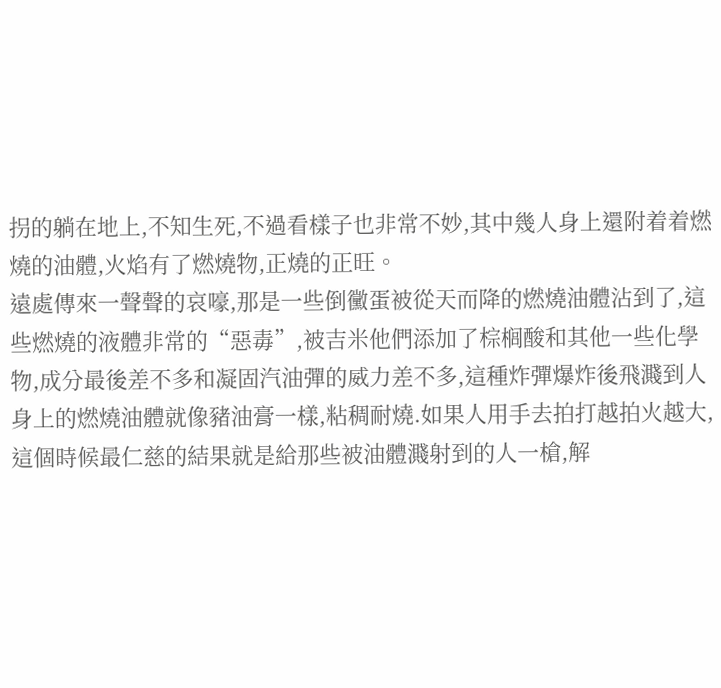拐的躺在地上,不知生死,不過看樣子也非常不妙,其中幾人身上還附着着燃燒的油體,火焰有了燃燒物,正燒的正旺。
遠處傳來一聲聲的哀嚎,那是一些倒黴蛋被從天而降的燃燒油體沾到了,這些燃燒的液體非常的“惡毒”,被吉米他們添加了棕榈酸和其他一些化學物,成分最後差不多和凝固汽油彈的威力差不多,這種炸彈爆炸後飛濺到人身上的燃燒油體就像豬油膏一樣,粘稠耐燒.如果人用手去拍打越拍火越大,這個時候最仁慈的結果就是給那些被油體濺射到的人一槍,解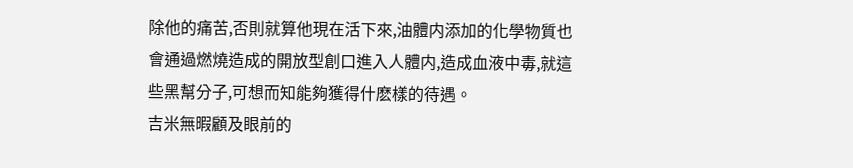除他的痛苦,否則就算他現在活下來,油體内添加的化學物質也會通過燃燒造成的開放型創口進入人體内,造成血液中毒,就這些黑幫分子,可想而知能夠獲得什麽樣的待遇。
吉米無暇顧及眼前的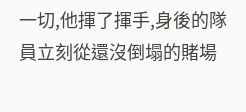一切,他揮了揮手,身後的隊員立刻從還沒倒塌的賭場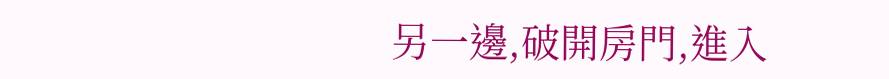另一邊,破開房門,進入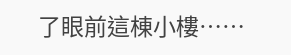了眼前這棟小樓……